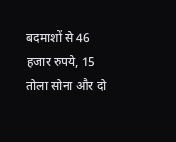बदमाशों से 46 हजार रुपये, 15 तोला सोना और दो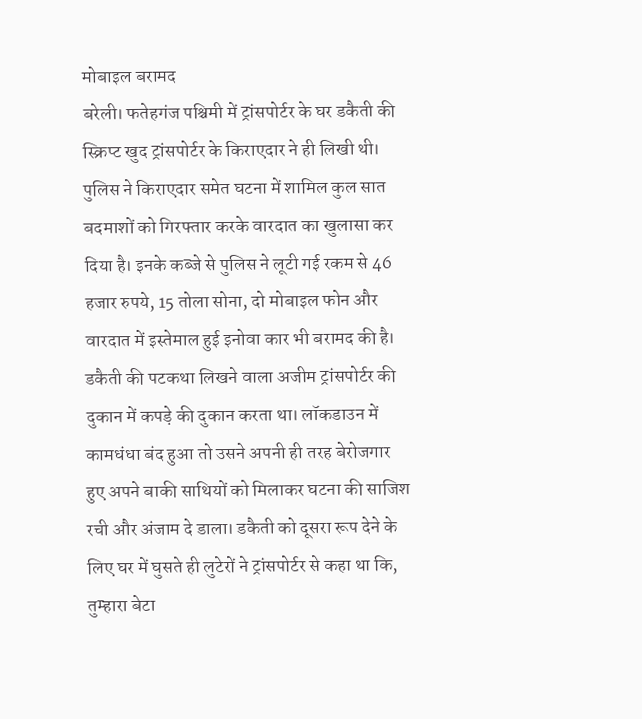मोबाइल बरामद
बरेली। फतेहगंज पश्चिमी में ट्रांसपोर्टर के घर डकैती की स्क्रिप्ट खुद ट्रांसपोर्टर के किराएदार ने ही लिखी थी। पुलिस ने किराएदार समेत घटना में शामिल कुल सात बदमाशों को गिरफ्तार करके वारदात का खुलासा कर दिया है। इनके कब्जे से पुलिस ने लूटी गई रकम से 46 हजार रुपये, 15 तोला सोना, दो मोबाइल फोन और वारदात में इस्तेमाल हुई इनोवा कार भी बरामद की है। डकैती की पटकथा लिखने वाला अजीम ट्रांसपोर्टर की दुकान में कपड़े की दुकान करता था। लॉकडाउन में कामधंधा बंद हुआ तो उसने अपनी ही तरह बेरोजगार हुए अपने बाकी साथियों को मिलाकर घटना की साजिश रची और अंजाम दे डाला। डकैती को दूसरा रूप देने के लिए घर में घुसते ही लुटेरों ने ट्रांसपोर्टर से कहा था कि, तुम्हारा बेटा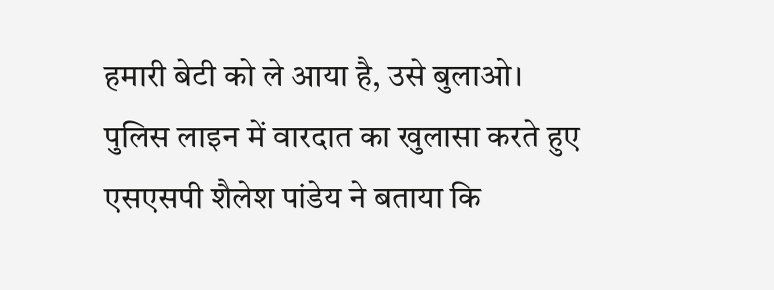हमारी बेटी को ले आया है, उसे बुलाओ।
पुलिस लाइन में वारदात का खुलासा करते हुए एसएसपी शैलेश पांडेय ने बताया कि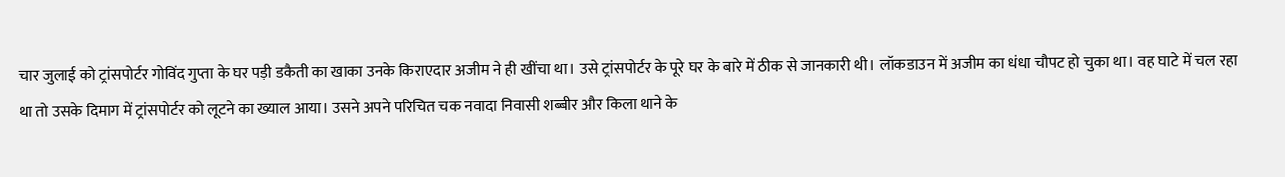चार जुलाई को ट्रांसपोर्टर गोविंद गुप्ता के घर पड़ी डकैती का खाका उनके किराएदार अजीम ने ही खींचा था। उसे ट्रांसपोर्टर के पूरे घर के बारे में ठीक से जानकारी थी। लॉकडाउन में अजीम का धंधा चौपट हो चुका था। वह घाटे में चल रहा था तो उसके दिमाग में ट्रांसपोर्टर को लूटने का ख्याल आया। उसने अपने परिचित चक नवादा निवासी शब्बीर और किला थाने के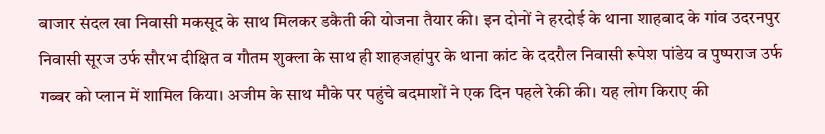बाजार संदल खा निवासी मकसूद के साथ मिलकर डकैती की योजना तैयार की। इन दोनों ने हरदोई के थाना शाहबाद के गांव उदरनपुर निवासी सूरज उर्फ सौरभ दीक्षित व गौतम शुक्ला के साथ ही शाहजहांपुर के थाना कांट के ददरौल निवासी रूपेश पांडेय व पुष्पराज उर्फ गब्बर को प्लान में शामिल किया। अजीम के साथ मौके पर पहुंचे बदमाशों ने एक दिन पहले रेकी की। यह लोग किराए की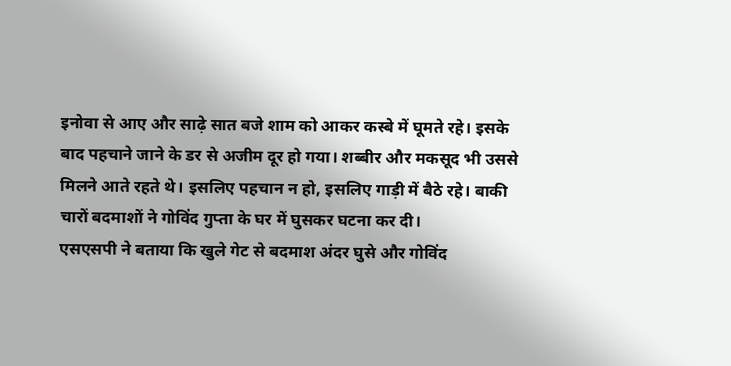इनोवा से आए और साढ़े सात बजे शाम को आकर कस्बे में घूमते रहे। इसके बाद पहचाने जाने के डर से अजीम दूर हो गया। शब्बीर और मकसूद भी उससे मिलने आते रहते थे। इसलिए पहचान न हो, इसलिए गाड़ी में बैठे रहे। बाकी चारों बदमाशों ने गोविंद गुप्ता के घर में घुसकर घटना कर दी।
एसएसपी ने बताया कि खुले गेट से बदमाश अंदर घुसे और गोविंद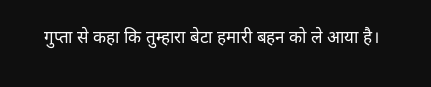गुप्ता से कहा कि तुम्हारा बेटा हमारी बहन को ले आया है।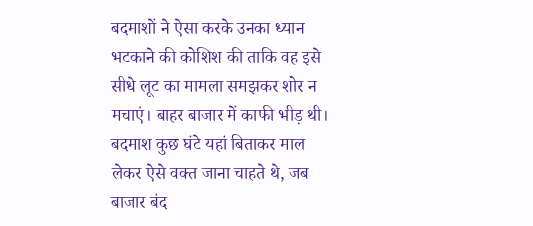बदमाशों ने ऐसा करके उनका ध्यान भटकाने की कोशिश की ताकि वह इसे सीधे लूट का मामला समझकर शोर न मचाएं। बाहर बाजार में काफी भीड़ थी। बदमाश कुछ घंटे यहां बिताकर माल लेकर ऐसे वक्त जाना चाहते थे, जब बाजार बंद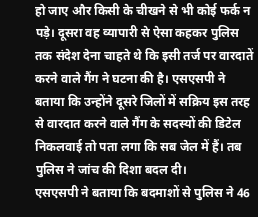हो जाए और किसी के चीखने से भी कोई फर्क न पड़े। दूसरा वह व्यापारी से ऐसा कहकर पुलिस तक संदेश देना चाहते थे कि इसी तर्ज पर वारदातें करने वाले गैंग ने घटना की है। एसएसपी ने बताया कि उन्होंने दूसरे जिलों में सक्रिय इस तरह से वारदात करने वाले गैंग के सदस्यों की डिटेल निकलवाई तो पता लगा कि सब जेल में हैं। तब पुलिस ने जांच की दिशा बदल दी।
एसएसपी ने बताया कि बदमाशों से पुलिस ने 46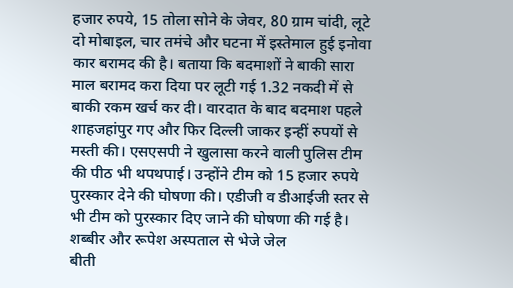हजार रुपये, 15 तोला सोने के जेवर, 80 ग्राम चांदी, लूटे दो मोबाइल, चार तमंचे और घटना में इस्तेमाल हुई इनोवा कार बरामद की है। बताया कि बदमाशों ने बाकी सारा माल बरामद करा दिया पर लूटी गई 1.32 नकदी में से बाकी रकम खर्च कर दी। वारदात के बाद बदमाश पहले शाहजहांपुर गए और फिर दिल्ली जाकर इन्हीं रुपयों से मस्ती की। एसएसपी ने खुलासा करने वाली पुलिस टीम की पीठ भी थपथपाई। उन्होंने टीम को 15 हजार रुपये पुरस्कार देने की घोषणा की। एडीजी व डीआईजी स्तर से भी टीम को पुरस्कार दिए जाने की घोषणा की गई है।
शब्बीर और रूपेश अस्पताल से भेजे जेल
बीती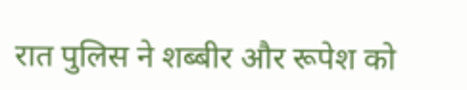रात पुलिस ने शब्बीर और रूपेश को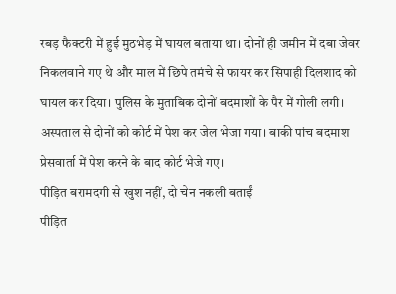रबड़ फैक्टरी में हुई मुठभेड़ में घायल बताया था। दोनों ही जमीन में दबा जेवर निकलवाने गए थे और माल में छिपे तमंचे से फायर कर सिपाही दिलशाद को घायल कर दिया। पुलिस के मुताबिक दोनों बदमाशों के पैर में गोली लगी। अस्पताल से दोनों को कोर्ट में पेश कर जेल भेजा गया। बाकी पांच बदमाश प्रेसवार्ता में पेश करने के बाद कोर्ट भेजे गए।
पीड़ित बरामदगी से खुश नहीं, दो चेन नकली बताईं
पीड़ित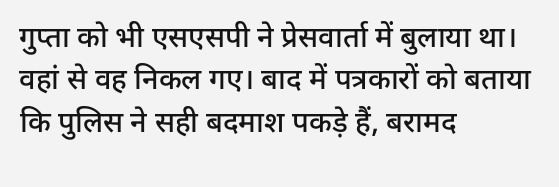गुप्ता को भी एसएसपी ने प्रेसवार्ता में बुलाया था। वहां से वह निकल गए। बाद में पत्रकारों को बताया कि पुलिस ने सही बदमाश पकड़े हैं, बरामद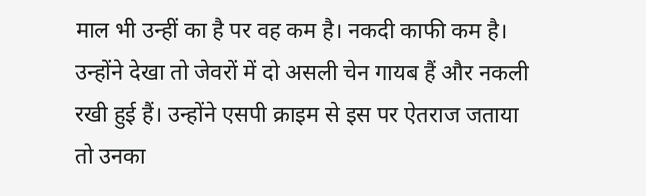माल भी उन्हीं का है पर वह कम है। नकदी काफी कम है। उन्होंने देखा तो जेवरों में दो असली चेन गायब हैं और नकली रखी हुई हैं। उन्होंने एसपी क्राइम से इस पर ऐतराज जताया तो उनका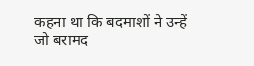कहना था कि बदमाशों ने उन्हें जो बरामद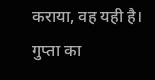कराया, वह यही है। गुप्ता का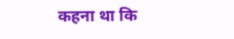कहना था कि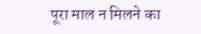पूरा माल न मिलने का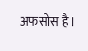अफसोस है।